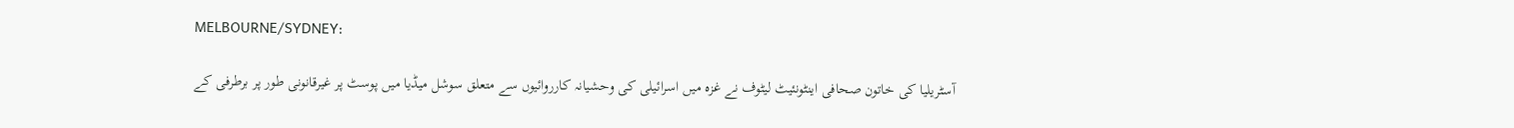MELBOURNE/SYDNEY:

آسٹریلیا کی خاتون صحافی اینٹونئیٹ لیٹوف نے غزہ میں اسرائیلی کی وحشیانہ کارروائیوں سے متعلق سوشل میڈیا میں پوسٹ پر غیرقانونی طور پر برطرفی کے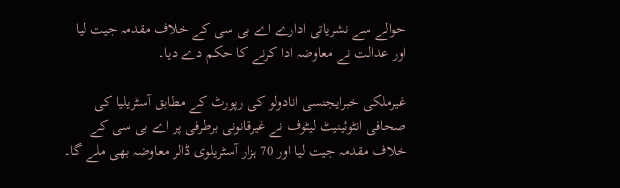حوالے سے نشریاتی ادارے اے بی سی کے خلاف مقدمہ جیت لیا اور عدالت نے معاوضہ ادا کرنے کا حکم دے دیا۔

غیرملکی خبرایجنسی انادولو کی رپورٹ کے مطابق آسٹریلیا کی صحافی انٹوئینیٹ لیٹوف نے غیرقانونی برطرفی پر اے بی سی کے خلاف مقدمہ جیت لیا اور 70 ہزار آسٹریلوی ڈالر معاوضہ بھی ملے گا۔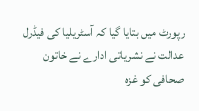رپورٹ میں بتایا گیا کہ آسٹریلیا کی فیڈرل عدالت نے نشریاتی ادارے نے خاتون صحافی کو غزہ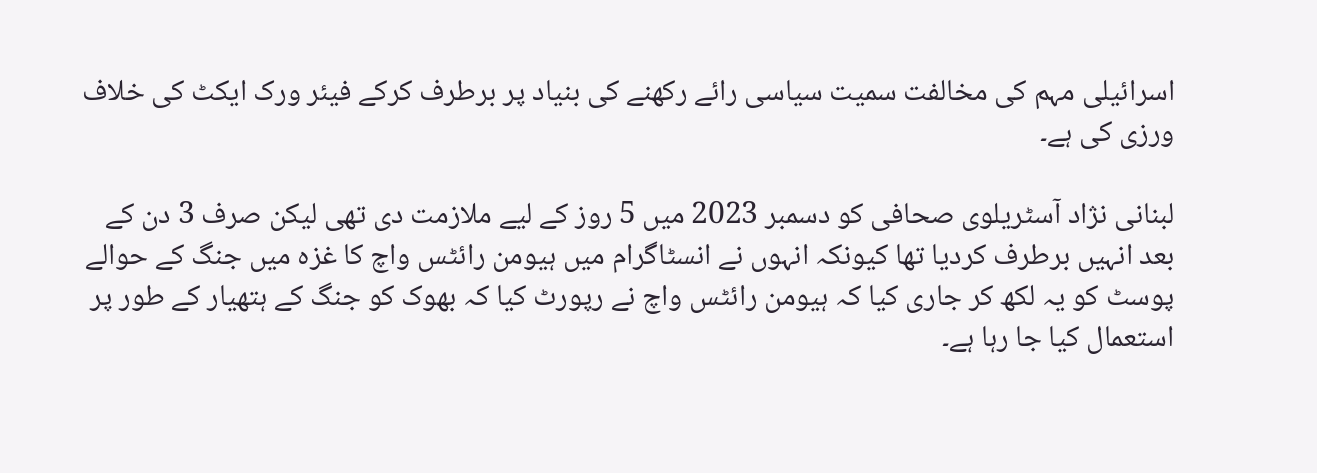اسرائیلی مہم کی مخالفت سمیت سیاسی رائے رکھنے کی بنیاد پر برطرف کرکے فیئر ورک ایکٹ کی خلاف ورزی کی ہے۔

لبنانی نژاد آسٹریلوی صحافی کو دسمبر 2023 میں 5 روز کے لیے ملازمت دی تھی لیکن صرف 3 دن کے بعد انہیں برطرف کردیا تھا کیونکہ انہوں نے انسٹاگرام میں ہیومن رائٹس واچ کا غزہ میں جنگ کے حوالے پوسٹ کو یہ لکھ کر جاری کیا کہ ہیومن رائٹس واچ نے رپورٹ کیا کہ بھوک کو جنگ کے ہتھیار کے طور پر استعمال کیا جا رہا ہے۔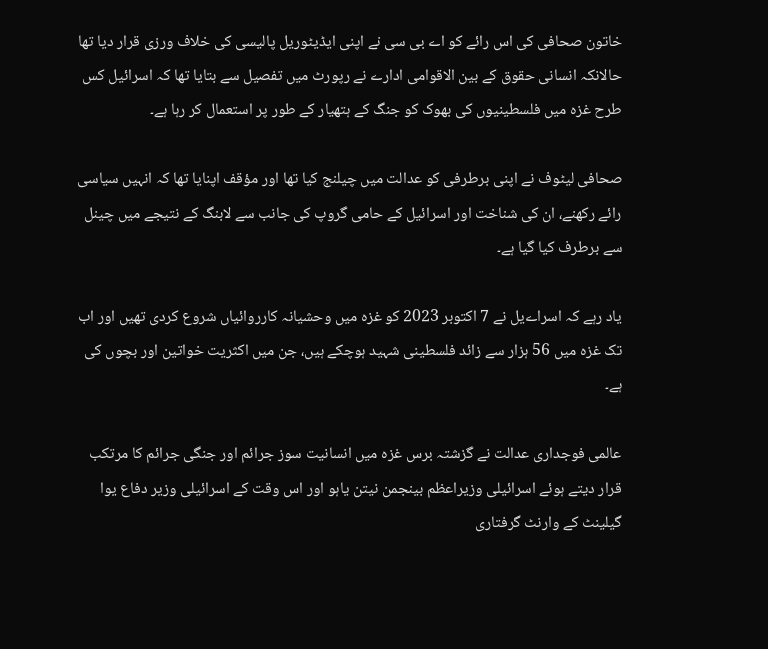خاتون صحافی کی اس رائے کو اے بی سی نے اپنی ایڈیٹوریل پالیسی کی خلاف ورزی قرار دیا تھا حالانکہ انسانی حقوق کے بین الاقوامی ادارے نے رپورٹ میں تفصیل سے بتایا تھا کہ اسرائیل کس طرح غزہ میں فلسطینیوں کی بھوک کو جنگ کے ہتھیار کے طور پر استعمال کر رہا ہے۔

صحافی لیٹوف نے اپنی برطرفی کو عدالت میں چیلنج کیا تھا اور مؤقف اپنایا تھا کہ انہیں سیاسی رائے رکھنے، ان کی شناخت اور اسرائیل کے حامی گروپ کی جانب سے لابنگ کے نتیجے میں چینل سے برطرف کیا گیا ہے۔

یاد رہے کہ اسراےیل نے 7 اکتوبر 2023 کو غزہ میں وحشیانہ کارروائیاں شروع کردی تھیں اور اب تک غزہ میں 56 ہزار سے زائد فلسطینی شہید ہوچکے ہیں، جن میں اکثریت خواتین اور بچوں کی ہے۔

عالمی فوجداری عدالت نے گزشتہ برس غزہ میں انسانیت سوز جرائم اور جنگی جرائم کا مرتکب قرار دیتے ہوئے اسرائیلی وزیراعظم بینجمن نیتن یاہو اور اس وقت کے اسرائیلی وزیر دفاع یوا گیلینٹ کے وارنٹ گرفتاری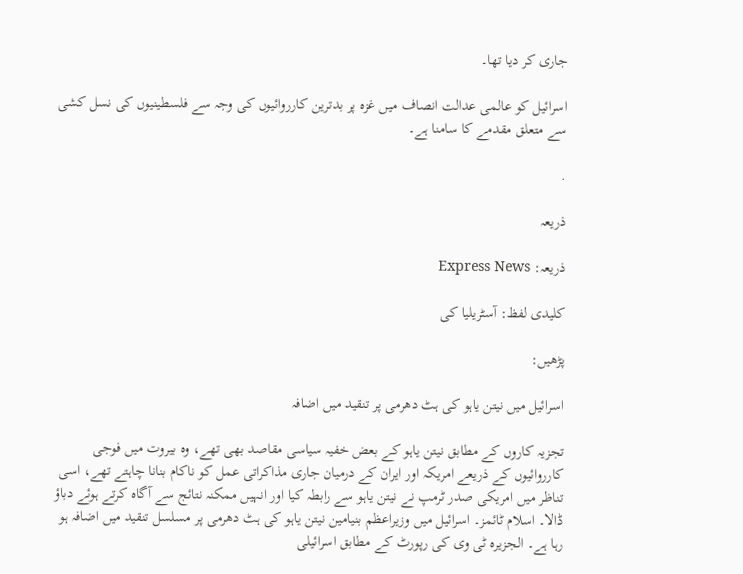جاری کر دیا تھا۔

اسرائیل کو عالمی عدالت انصاف میں غزہ پر بدترین کارروائیوں کی وجہ سے فلسطینیوں کی نسل کشی  سے متعلق مقدمے کا سامنا ہے۔

.

ذریعہ

ذریعہ: Express News

کلیدی لفظ: آسٹریلیا کی

پڑھیں:

اسرائیل میں نیتن یاہو کی ہٹ دھرمی پر تنقید میں اضافہ

تجزیہ کاروں کے مطابق نیتن یاہو کے بعض خفیہ سیاسی مقاصد بھی تھے، وہ بیروت میں فوجی کارروائیوں کے ذریعے امریکہ اور ایران کے درمیان جاری مذاکراتی عمل کو ناکام بنانا چاہتے تھے، اسی تناظر میں امریکی صدر ٹرمپ نے نیتن یاہو سے رابطہ کیا اور انہیں ممکنہ نتائج سے آگاہ کرتے ہوئے دباؤ ڈالا۔ اسلام ٹائمز۔ اسرائیل میں وزیراعظم بنیامین نیتن یاہو کی ہٹ دھرمی پر مسلسل تنقید میں اضافہ ہو رہا ہے۔ الجزیرہ ٹی وی کی رپورٹ کے مطابق اسرائیلی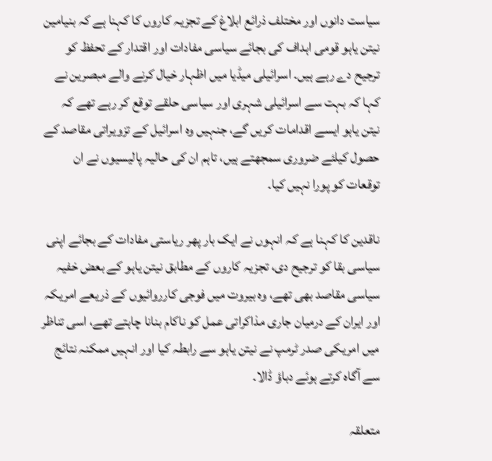سیاست دانوں اور مختلف ذرائع ابلاغ کے تجزیہ کاروں کا کہنا ہے کہ بنیامین نیتن یاہو قومی اہداف کی بجائے سیاسی مفادات اور اقتدار کے تحفظ کو ترجیح دے رہے ہیں۔ اسرائیلی میڈیا میں اظہار خیال کرنے والے مبصرین نے کہا کہ بہت سے اسرائیلی شہری اور سیاسی حلقے توقع کر رہے تھے کہ نیتن یاہو ایسے اقدامات کریں گے، جنہیں وہ اسرائیل کے تزویراتی مقاصد کے حصول کیلئے ضروری سمجھتے ہیں، تاہم ان کی حالیہ پالیسیوں نے ان توقعات کو پورا نہیں کیا۔

ناقدین کا کہنا ہے کہ انہوں نے ایک بار پھر ریاستی مفادات کے بجائے اپنی سیاسی بقا کو ترجیح دی، تجزیہ کاروں کے مطابق نیتن یاہو کے بعض خفیہ سیاسی مقاصد بھی تھے، وہ بیروت میں فوجی کارروائیوں کے ذریعے امریکہ اور ایران کے درمیان جاری مذاکراتی عمل کو ناکام بنانا چاہتے تھے، اسی تناظر میں امریکی صدر ٹرمپ نے نیتن یاہو سے رابطہ کیا اور انہیں ممکنہ نتائج سے آگاہ کرتے ہوئے دباؤ ڈالا۔

متعلقہ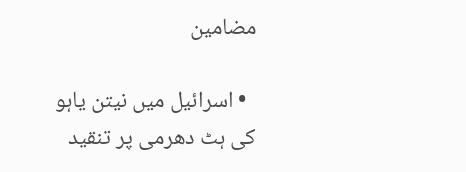مضامین

  • اسرائیل میں نیتن یاہو کی ہٹ دھرمی پر تنقید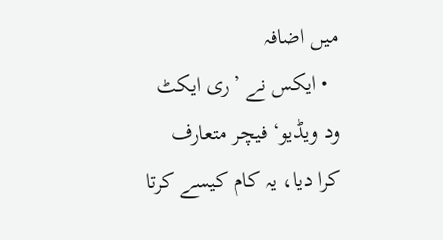میں اضافہ
  • ایکس نے ’ری ایکٹ ود ویڈیو‘ فیچر متعارف کرا دیا، یہ کام کیسے کرتا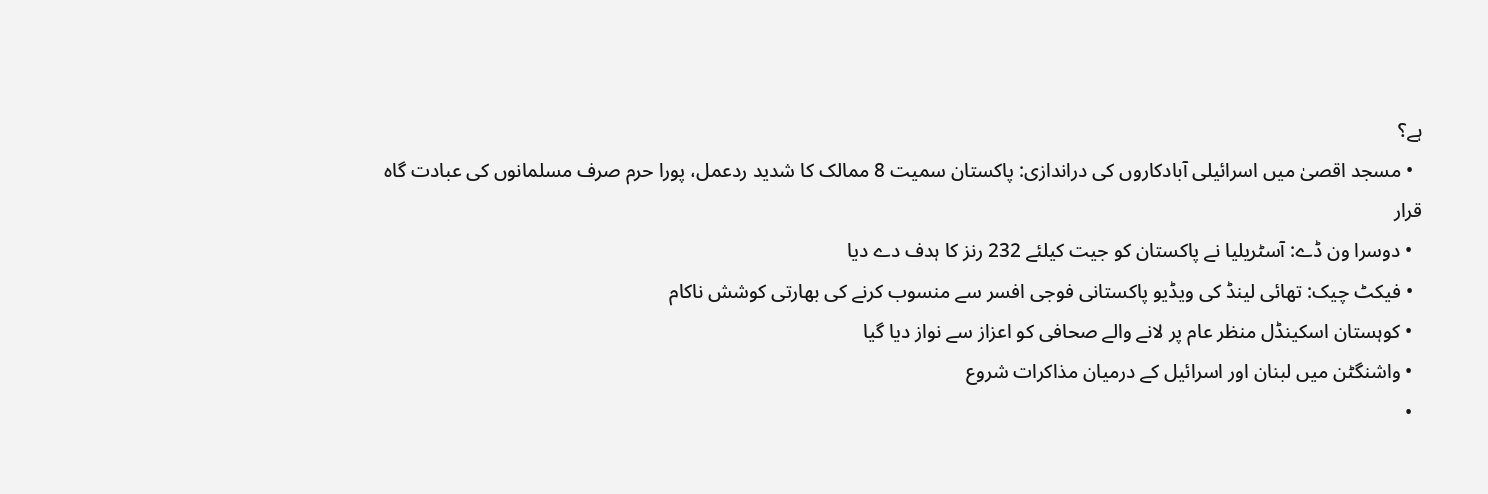ہے؟
  • مسجد اقصیٰ میں اسرائیلی آبادکاروں کی دراندازی: پاکستان سمیت 8 ممالک کا شدید ردعمل، پورا حرم صرف مسلمانوں کی عبادت گاہ قرار
  • دوسرا ون ڈے: آسٹریلیا نے پاکستان کو جیت کیلئے 232 رنز کا ہدف دے دیا
  • فیکٹ چیک: تھائی لینڈ کی ویڈیو پاکستانی فوجی افسر سے منسوب کرنے کی بھارتی کوشش ناکام
  • کوہستان اسکینڈل منظر عام پر لانے والے صحافی کو اعزاز سے نواز دیا گیا
  • واشنگٹن میں لبنان اور اسرائیل کے درمیان مذاکرات شروع
  •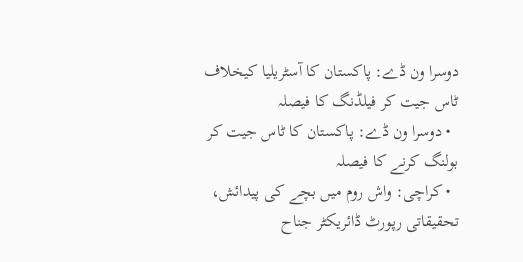دوسرا ون ڈے: پاکستان کا آسٹریلیا کیخلاف ٹاس جیت کر فیلڈنگ کا فیصلہ
  • دوسرا ون ڈے: پاکستان کا ٹاس جیت کر بولنگ کرنے کا فیصلہ
  • کراچی: واش روم میں بچے کی پیدائش، تحقیقاتی رپورٹ ڈائریکٹر جناح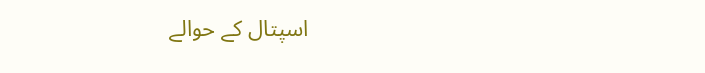اسپتال کے حوالے